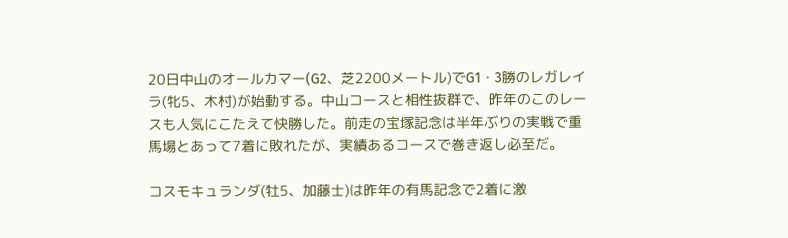20日中山のオールカマー(G2、芝2200メートル)でG1・3勝のレガレイラ(牝5、木村)が始動する。中山コースと相性抜群で、昨年のこのレースも人気にこたえて快勝した。前走の宝塚記念は半年ぶりの実戦で重馬場とあって7着に敗れたが、実績あるコースで巻き返し必至だ。

コスモキュランダ(牡5、加藤士)は昨年の有馬記念で2着に激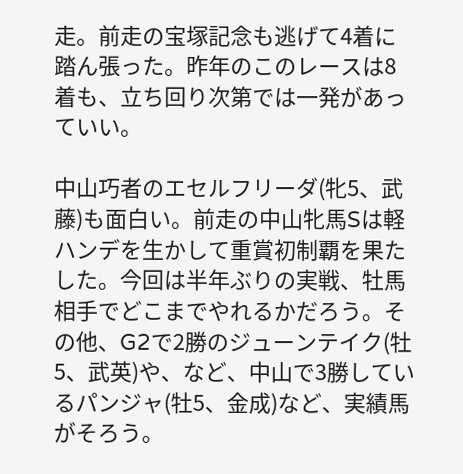走。前走の宝塚記念も逃げて4着に踏ん張った。昨年のこのレースは8着も、立ち回り次第では一発があっていい。

中山巧者のエセルフリーダ(牝5、武藤)も面白い。前走の中山牝馬Sは軽ハンデを生かして重賞初制覇を果たした。今回は半年ぶりの実戦、牡馬相手でどこまでやれるかだろう。その他、G2で2勝のジューンテイク(牡5、武英)や、など、中山で3勝しているパンジャ(牡5、金成)など、実績馬がそろう。